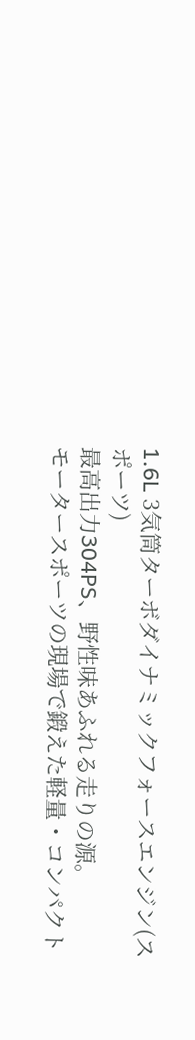1.6L 3気筒ターボダイナミックフォースエンジン(スポーツ)
最高出力304PS、野性味あふれる走りの源。
モータースポーツの現場で鍛えた軽量・コンパクト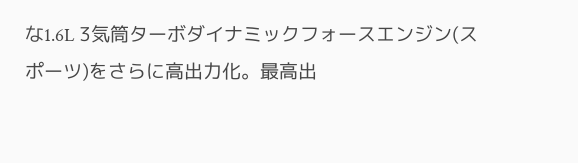な1.6L 3気筒ターボダイナミックフォースエンジン(スポーツ)をさらに高出力化。最高出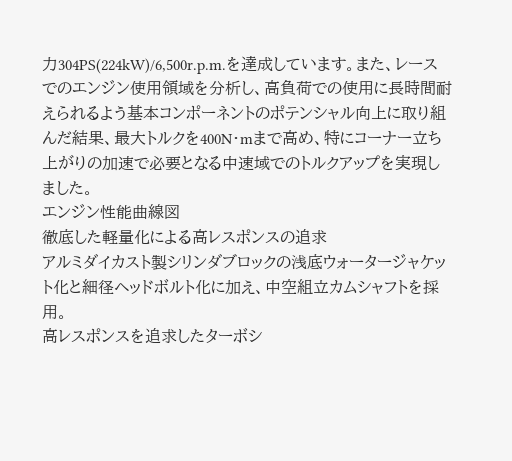力304PS(224kW)/6,500r.p.m.を達成しています。また、レースでのエンジン使用領域を分析し、高負荷での使用に長時間耐えられるよう基本コンポーネントのポテンシャル向上に取り組んだ結果、最大トルクを400N・mまで高め、特にコーナー立ち上がりの加速で必要となる中速域でのトルクアップを実現しました。
エンジン性能曲線図
徹底した軽量化による高レスポンスの追求
アルミダイカスト製シリンダブロックの浅底ウォータージャケット化と細径ヘッドボルト化に加え、中空組立カムシャフトを採用。
高レスポンスを追求したターボシ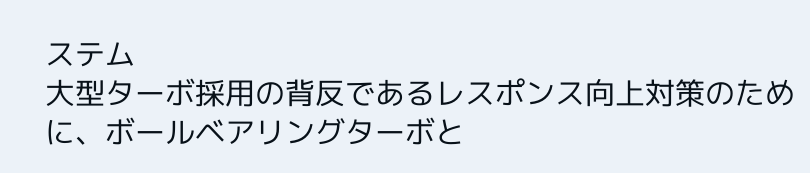ステム
大型ターボ採用の背反であるレスポンス向上対策のために、ボールベアリングターボと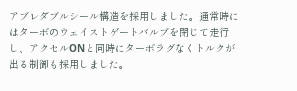アブレダブルシール構造を採用しました。通常時にはターボのウェイストゲートバルブを閉じて走行し、アクセルONと同時にターボラグなくトルクが出る制御も採用しました。